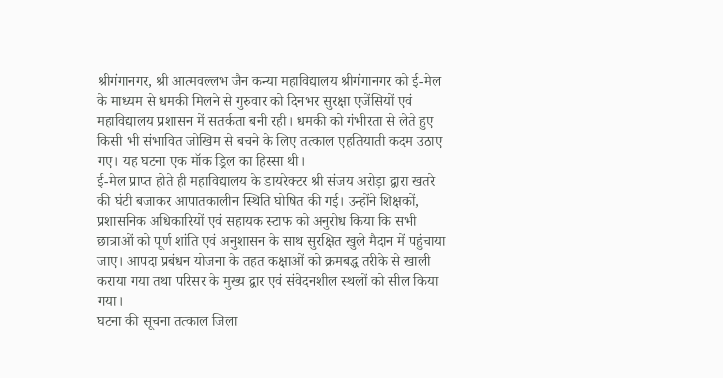श्रीगंगानगर, श्री आत्मवल्लभ जैन कन्या महाविद्यालय श्रीगंगानगर को ई-मेल के माध्यम से धमकी मिलने से गुरुवार को दिनभर सुरक्षा एजेंसियों एवं महाविद्यालय प्रशासन में सतर्कता बनी रही। धमकी को गंभीरता से लेते हुए किसी भी संभावित जोखिम से बचने के लिए तत्काल एहतियाती कदम उठाए गए। यह घटना एक मॉक ड्रिल का हिस्सा थी।
ई-मेल प्राप्त होते ही महाविद्यालय के डायरेक्टर श्री संजय अरोड़ा द्वारा खतरे की घंटी बजाकर आपातकालीन स्थिति घोषित की गई। उन्होंने शिक्षकों, प्रशासनिक अधिकारियों एवं सहायक स्टाफ को अनुरोध किया कि सभी छात्राओं को पूर्ण शांति एवं अनुशासन के साथ सुरक्षित खुले मैदान में पहुंचाया जाए। आपदा प्रबंधन योजना के तहत कक्षाओं को क्रमबद्ध तरीके से खाली कराया गया तथा परिसर के मुख्य द्वार एवं संवेदनशील स्थलों को सील किया गया।
घटना की सूचना तत्काल जिला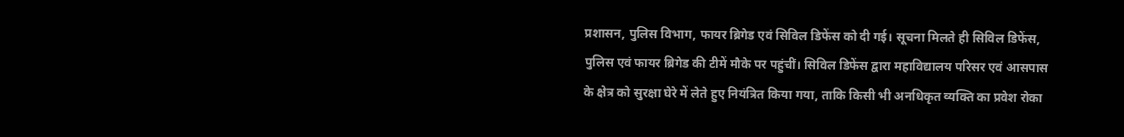प्रशासन, पुलिस विभाग, फायर ब्रिगेड एवं सिविल डिफेंस को दी गई। सूचना मिलते ही सिविल डिफेंस, पुलिस एवं फायर ब्रिगेड की टीमें मौके पर पहुंचीं। सिविल डिफेंस द्वारा महाविद्यालय परिसर एवं आसपास के क्षेत्र को सुरक्षा घेरे में लेते हुए नियंत्रित किया गया, ताकि किसी भी अनधिकृत व्यक्ति का प्रवेश रोका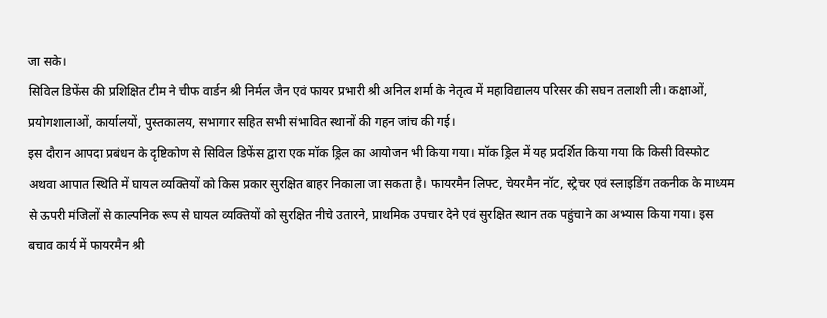जा सके।
सिविल डिफेंस की प्रशिक्षित टीम ने चीफ वार्डन श्री निर्मल जैन एवं फायर प्रभारी श्री अनिल शर्मा के नेतृत्व में महाविद्यालय परिसर की सघन तलाशी ली। कक्षाओं, प्रयोगशालाओं, कार्यालयों, पुस्तकालय, सभागार सहित सभी संभावित स्थानों की गहन जांच की गई।
इस दौरान आपदा प्रबंधन के दृष्टिकोण से सिविल डिफेंस द्वारा एक मॉक ड्रिल का आयोजन भी किया गया। मॉक ड्रिल में यह प्रदर्शित किया गया कि किसी विस्फोट अथवा आपात स्थिति में घायल व्यक्तियों को किस प्रकार सुरक्षित बाहर निकाला जा सकता है। फायरमैन लिफ्ट, चेयरमैन नॉट, स्ट्रेचर एवं स्लाइडिंग तकनीक के माध्यम से ऊपरी मंजिलों से काल्पनिक रूप से घायल व्यक्तियों को सुरक्षित नीचे उतारने, प्राथमिक उपचार देने एवं सुरक्षित स्थान तक पहुंचाने का अभ्यास किया गया। इस बचाव कार्य में फायरमैन श्री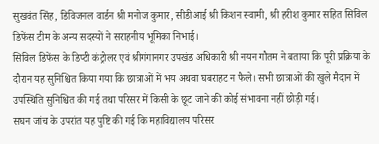सुखवंत सिंह, डिविजनल वार्डन श्री मनोज कुमार, सीडीआई श्री किशन स्वामी, श्री हरीश कुमार सहित सिविल डिफेंस टीम के अन्य सदस्यों ने सराहनीय भूमिका निभाई।
सिविल डिफेंस के डिप्टी कंट्रोलर एवं श्रीगंगानगर उपखंड अधिकारी श्री नयन गौतम ने बताया कि पूरी प्रक्रिया के दौरान यह सुनिश्चित किया गया कि छात्राओं में भय अथवा घबराहट न फैले। सभी छात्राओं की खुले मैदान में उपस्थिति सुनिश्चित की गई तथा परिसर में किसी के छूट जाने की कोई संभावना नहीं छोड़ी गई।
सघन जांच के उपरांत यह पुष्टि की गई कि महाविद्यालय परिसर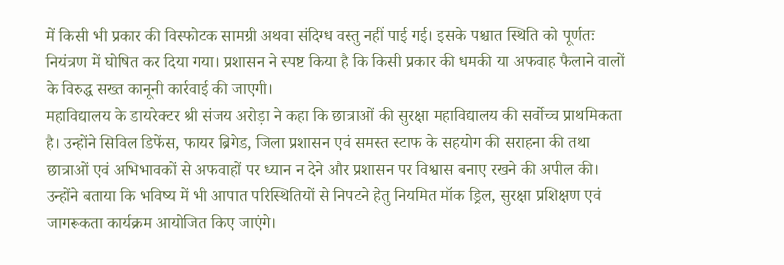में किसी भी प्रकार की विस्फोटक सामग्री अथवा संदिग्ध वस्तु नहीं पाई गई। इसके पश्चात स्थिति को पूर्णतः नियंत्रण में घोषित कर दिया गया। प्रशासन ने स्पष्ट किया है कि किसी प्रकार की धमकी या अफवाह फैलाने वालों के विरुद्ध सख्त कानूनी कार्रवाई की जाएगी।
महाविद्यालय के डायरेक्टर श्री संजय अरोड़ा ने कहा कि छात्राओं की सुरक्षा महाविद्यालय की सर्वोच्च प्राथमिकता है। उन्होंने सिविल डिफेंस, फायर ब्रिगेड, जिला प्रशासन एवं समस्त स्टाफ के सहयोग की सराहना की तथा छात्राओं एवं अभिभावकों से अफवाहों पर ध्यान न देने और प्रशासन पर विश्वास बनाए रखने की अपील की।
उन्होंने बताया कि भविष्य में भी आपात परिस्थितियों से निपटने हेतु नियमित मॉक ड्रिल, सुरक्षा प्रशिक्षण एवं जागरूकता कार्यक्रम आयोजित किए जाएंगे।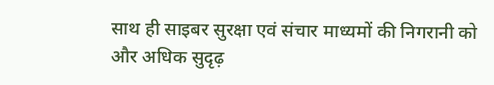साथ ही साइबर सुरक्षा एवं संचार माध्यमों की निगरानी को और अधिक सुदृढ़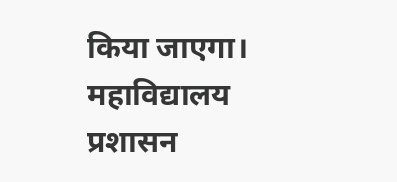किया जाएगा।
महाविद्यालय प्रशासन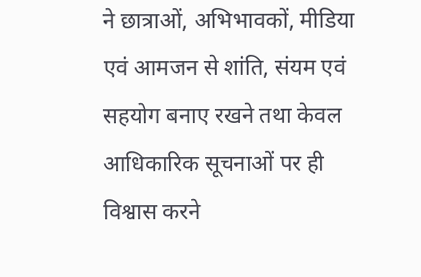ने छात्राओं, अभिभावकों, मीडिया एवं आमजन से शांति, संयम एवं सहयोग बनाए रखने तथा केवल आधिकारिक सूचनाओं पर ही विश्वास करने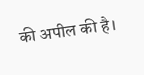की अपील की है।